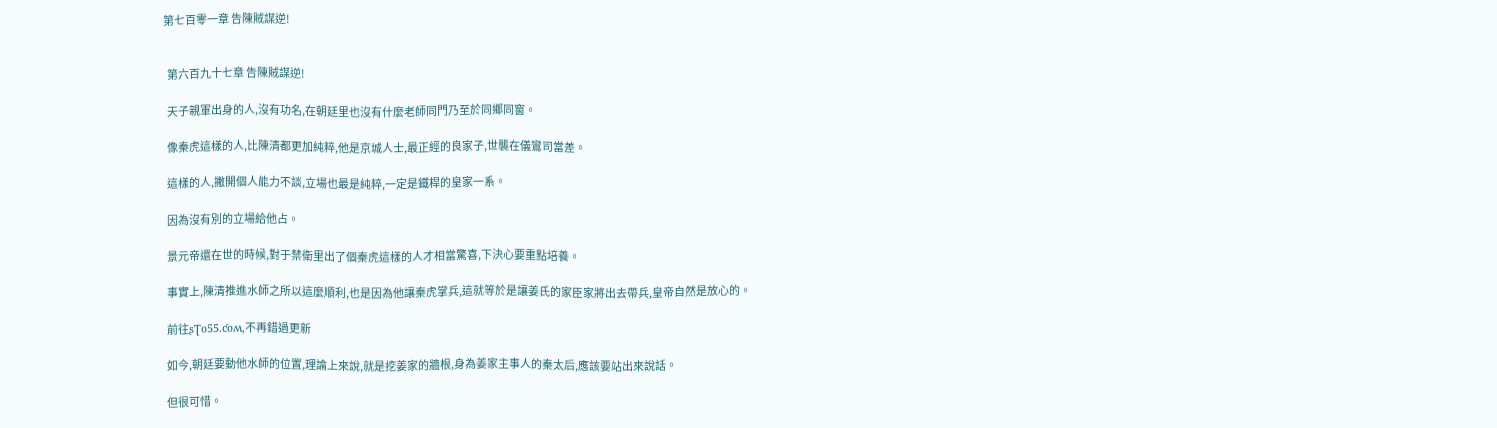第七百零一章 告陳賊謀逆!


  第六百九十七章 告陳賊謀逆!

  天子親軍出身的人,沒有功名,在朝廷里也沒有什麼老師同門乃至於同鄉同窗。

  像秦虎這樣的人,比陳清都更加純粹,他是京城人士,最正經的良家子,世襲在儀鸞司當差。

  這樣的人,撇開個人能力不談,立場也最是純粹,一定是鐵桿的皇家一系。

  因為沒有別的立場給他占。

  景元帝還在世的時候,對于禁衛里出了個秦虎這樣的人才相當驚喜,下決心要重點培養。

  事實上,陳清推進水師之所以這麼順利,也是因為他讓秦虎掌兵,這就等於是讓姜氏的家臣家將出去帶兵,皇帝自然是放心的。

  前往ʂƮօ55.ƈօʍ,不再錯過更新

  如今,朝廷要動他水師的位置,理論上來說,就是挖姜家的牆根,身為姜家主事人的秦太后,應該要站出來說話。

  但很可惜。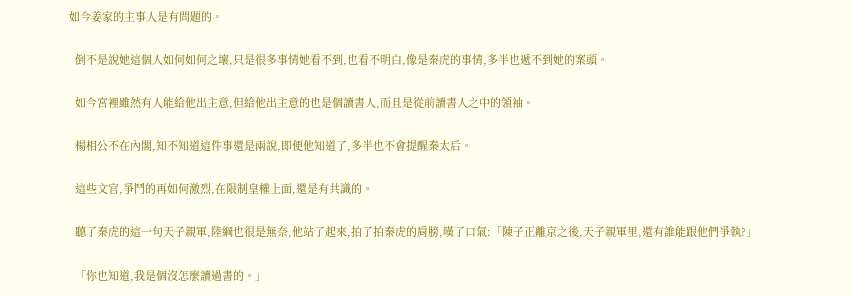如今姜家的主事人是有問題的。

  倒不是說她這個人如何如何之壞,只是很多事情她看不到,也看不明白,像是秦虎的事情,多半也遞不到她的案頭。

  如今宮裡雖然有人能給他出主意,但給他出主意的也是個讀書人,而且是從前讀書人之中的領袖。

  楊相公不在內閣,知不知道這件事還是兩說,即便他知道了,多半也不會提醒秦太后。

  這些文官,爭鬥的再如何激烈,在限制皇權上面,還是有共識的。

  聽了秦虎的這一句天子親軍,陸綱也很是無奈,他站了起來,拍了拍秦虎的肩膀,嘆了口氣:「陳子正離京之後,天子親軍里,還有誰能跟他們爭執?」

  「你也知道,我是個沒怎麼讀過書的。」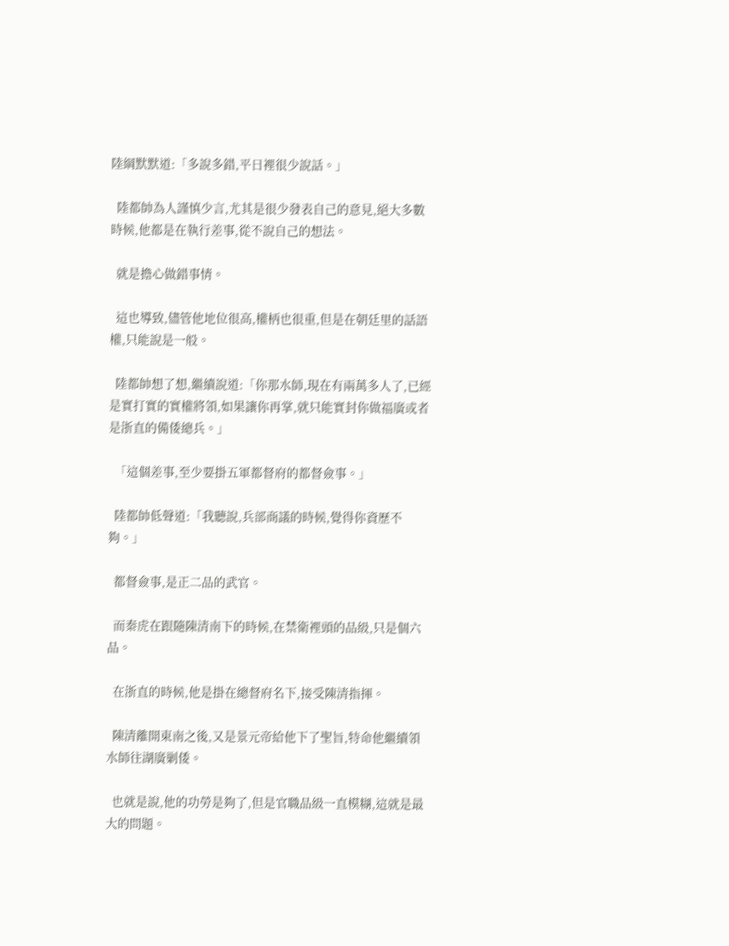陸綱默默道:「多說多錯,平日裡很少說話。」

  陸都帥為人謹慎少言,尤其是很少發表自己的意見,絕大多數時候,他都是在執行差事,從不說自己的想法。

  就是擔心做錯事情。

  這也導致,儘管他地位很高,權柄也很重,但是在朝廷里的話語權,只能說是一般。

  陸都帥想了想,繼續說道:「你那水師,現在有兩萬多人了,已經是實打實的實權將領,如果讓你再掌,就只能實封你做福廣或者是浙直的備倭總兵。」

  「這個差事,至少要掛五軍都督府的都督僉事。」

  陸都帥低聲道:「我聽說,兵部商議的時候,覺得你資歷不夠。」

  都督僉事,是正二品的武官。

  而秦虎在跟隨陳清南下的時候,在禁衛裡頭的品級,只是個六品。

  在浙直的時候,他是掛在總督府名下,接受陳清指揮。

  陳清離開東南之後,又是景元帝給他下了聖旨,特命他繼續領水師往湖廣剿倭。

  也就是說,他的功勞是夠了,但是官職品級一直模糊,這就是最大的問題。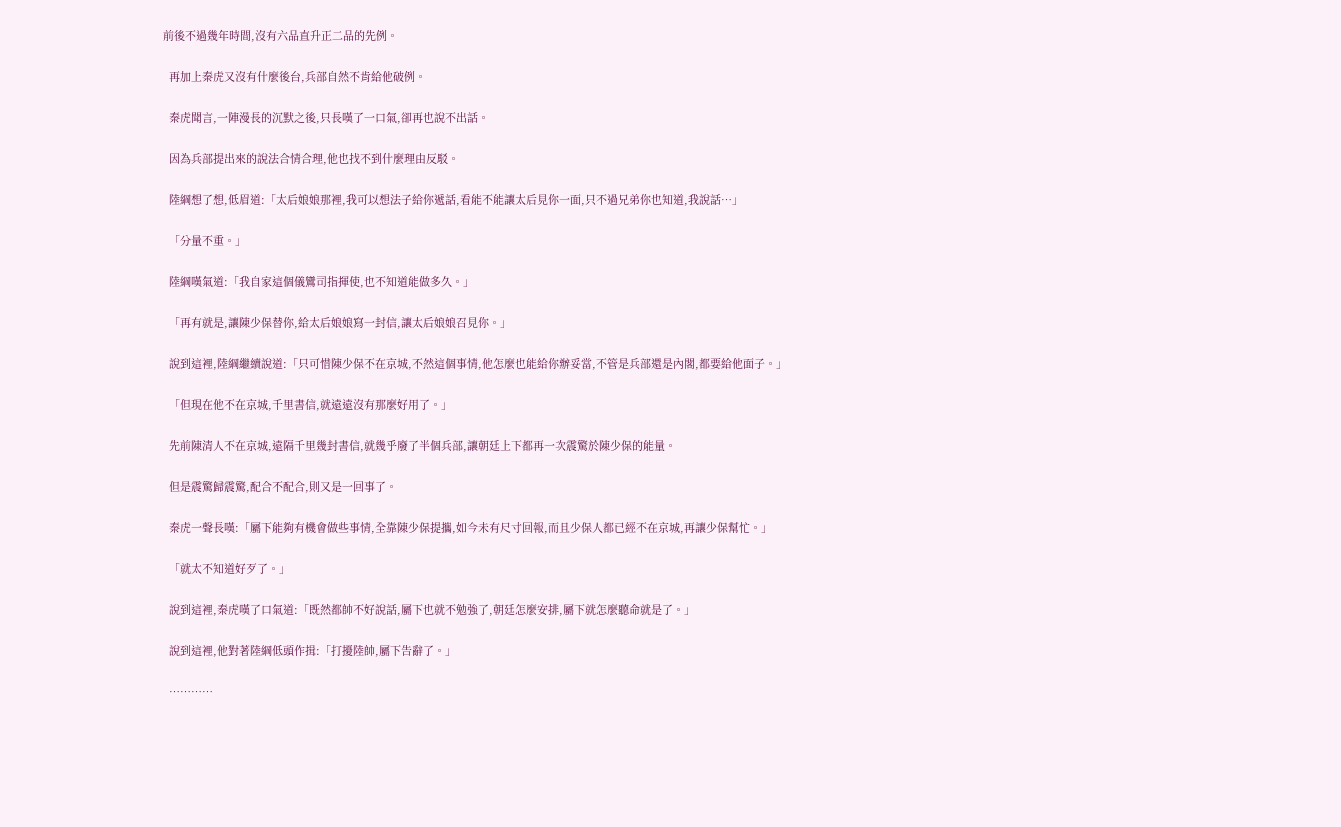前後不過幾年時間,沒有六品直升正二品的先例。

  再加上秦虎又沒有什麼後台,兵部自然不肯給他破例。

  秦虎聞言,一陣漫長的沉默之後,只長嘆了一口氣,卻再也說不出話。

  因為兵部提出來的說法合情合理,他也找不到什麼理由反駁。

  陸綱想了想,低眉道:「太后娘娘那裡,我可以想法子給你遞話,看能不能讓太后見你一面,只不過兄弟你也知道,我說話…」

  「分量不重。」

  陸綱嘆氣道:「我自家這個儀鸞司指揮使,也不知道能做多久。」

  「再有就是,讓陳少保替你,給太后娘娘寫一封信,讓太后娘娘召見你。」

  說到這裡,陸綱繼續說道:「只可惜陳少保不在京城,不然這個事情,他怎麼也能給你辦妥當,不管是兵部還是內閣,都要給他面子。」

  「但現在他不在京城,千里書信,就遠遠沒有那麼好用了。」

  先前陳清人不在京城,遠隔千里幾封書信,就幾乎廢了半個兵部,讓朝廷上下都再一次震驚於陳少保的能量。

  但是震驚歸震驚,配合不配合,則又是一回事了。

  秦虎一聲長嘆:「屬下能夠有機會做些事情,全靠陳少保提攜,如今未有尺寸回報,而且少保人都已經不在京城,再讓少保幫忙。」

  「就太不知道好歹了。」

  說到這裡,秦虎嘆了口氣道:「既然都帥不好說話,屬下也就不勉強了,朝廷怎麼安排,屬下就怎麼聽命就是了。」

  說到這裡,他對著陸綱低頭作揖:「打擾陸帥,屬下告辭了。」

  …………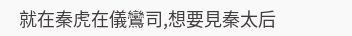就在秦虎在儀鸞司,想要見秦太后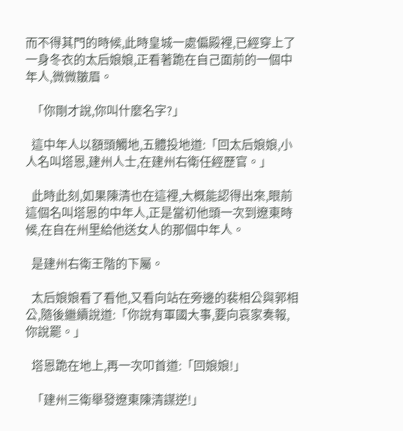而不得其門的時候,此時皇城一處偏殿裡,已經穿上了一身冬衣的太后娘娘,正看著跪在自己面前的一個中年人,微微皺眉。

  「你剛才說,你叫什麼名字?」

  這中年人以額頭觸地,五體投地道:「回太后娘娘,小人名叫塔恩,建州人士,在建州右衛任經歷官。」

  此時此刻,如果陳清也在這裡,大概能認得出來,眼前這個名叫塔恩的中年人,正是當初他頭一次到遼東時候,在自在州里給他送女人的那個中年人。

  是建州右衛王階的下屬。

  太后娘娘看了看他,又看向站在旁邊的裴相公與郭相公,隨後繼續說道:「你說有軍國大事,要向哀家奏報,你說罷。」

  塔恩跪在地上,再一次叩首道:「回娘娘!」

  「建州三衛舉發遼東陳清謀逆!」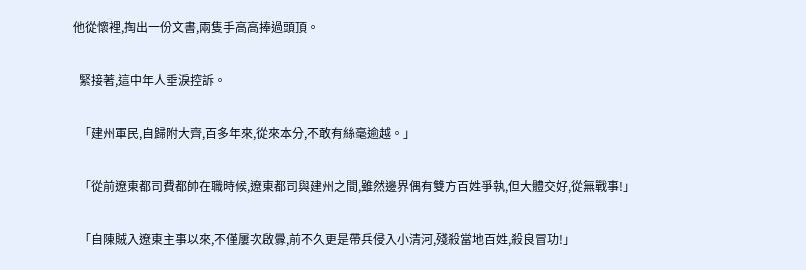他從懷裡,掏出一份文書,兩隻手高高捧過頭頂。

  緊接著,這中年人垂淚控訴。

  「建州軍民,自歸附大齊,百多年來,從來本分,不敢有絲毫逾越。」

  「從前遼東都司費都帥在職時候,遼東都司與建州之間,雖然邊界偶有雙方百姓爭執,但大體交好,從無戰事!」

  「自陳賊入遼東主事以來,不僅屢次啟釁,前不久更是帶兵侵入小清河,殘殺當地百姓,殺良冒功!」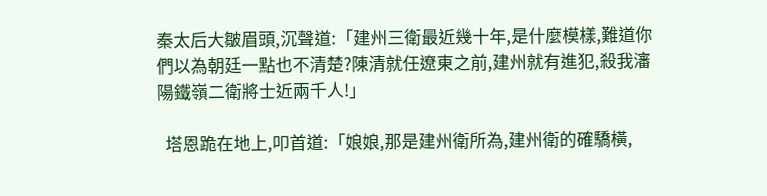秦太后大皺眉頭,沉聲道:「建州三衛最近幾十年,是什麼模樣,難道你們以為朝廷一點也不清楚?陳清就任遼東之前,建州就有進犯,殺我瀋陽鐵嶺二衛將士近兩千人!」

  塔恩跪在地上,叩首道:「娘娘,那是建州衛所為,建州衛的確驕橫,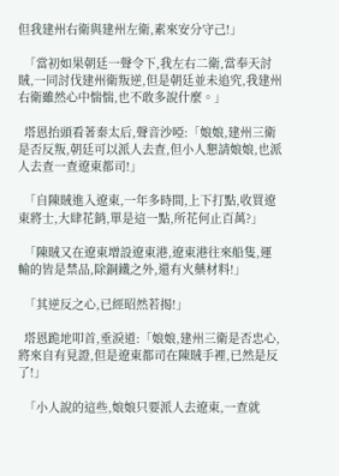但我建州右衛與建州左衛,素來安分守己!」

  「當初如果朝廷一聲令下,我左右二衛,當奉天討賊,一同討伐建州衛叛逆,但是朝廷並未追究,我建州右衛雖然心中惴惴,也不敢多說什麼。」

  塔恩抬頭看著秦太后,聲音沙啞:「娘娘,建州三衛是否反叛,朝廷可以派人去查,但小人懇請娘娘,也派人去查一查遼東都司!」

  「自陳賊進入遼東,一年多時間,上下打點,收買遼東將士,大肆花銷,單是這一點,所花何止百萬?」

  「陳賊又在遼東增設遼東港,遼東港往來船隻,運輸的皆是禁品,除銅鐵之外,還有火藥材料!」

  「其逆反之心,已經昭然若揭!」

  塔恩跪地叩首,垂淚道:「娘娘,建州三衛是否忠心,將來自有見證,但是遼東都司在陳賊手裡,已然是反了!」

  「小人說的這些,娘娘只要派人去遼東,一查就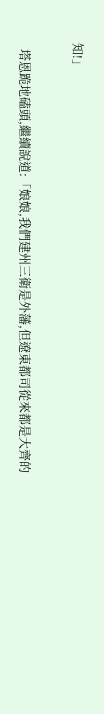知!」

  塔恩跪地磕頭,繼續說道:「娘娘,我們建州三衛是外藩,但遼東都司從來都是大齊的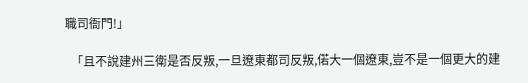職司衙門!」

  「且不說建州三衛是否反叛,一旦遼東都司反叛,偌大一個遼東,豈不是一個更大的建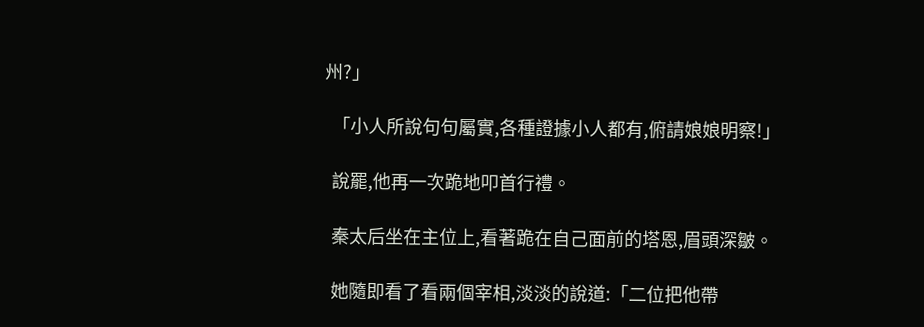州?」

  「小人所說句句屬實,各種證據小人都有,俯請娘娘明察!」

  說罷,他再一次跪地叩首行禮。

  秦太后坐在主位上,看著跪在自己面前的塔恩,眉頭深皺。

  她隨即看了看兩個宰相,淡淡的說道:「二位把他帶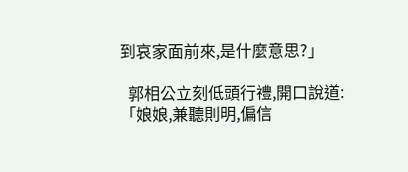到哀家面前來,是什麼意思?」

  郭相公立刻低頭行禮,開口說道:「娘娘,兼聽則明,偏信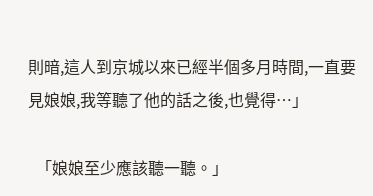則暗,這人到京城以來已經半個多月時間,一直要見娘娘,我等聽了他的話之後,也覺得…」

  「娘娘至少應該聽一聽。」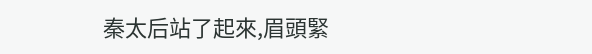秦太后站了起來,眉頭緊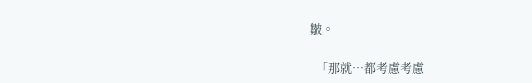皺。

  「那就…都考慮考慮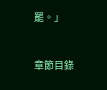罷。」


章節目錄